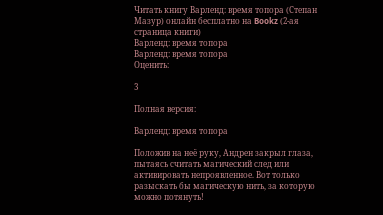Читать книгу Варленд: время топора (Степан Мазур) онлайн бесплатно на Bookz (2-ая страница книги)
Варленд: время топора
Варленд: время топора
Оценить:

3

Полная версия:

Варленд: время топора

Положив на неё руку, Андрен закрыл глаза, пытаясь считать магический след или активировать непроявленное. Вот только разыскать бы магическую нить, за которую можно потянуть!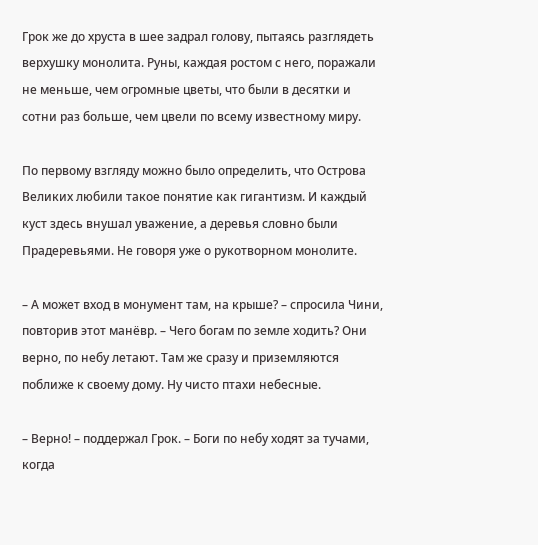Грок же до хруста в шее задрал голову, пытаясь разглядеть верхушку монолита. Руны, каждая ростом с него, поражали не меньше, чем огромные цветы, что были в десятки и сотни раз больше, чем цвели по всему известному миру.

По первому взгляду можно было определить, что Острова Великих любили такое понятие как гигантизм. И каждый куст здесь внушал уважение, а деревья словно были Прадеревьями. Не говоря уже о рукотворном монолите.

– А может вход в монумент там, на крыше? – спросила Чини, повторив этот манёвр. – Чего богам по земле ходить? Они верно, по небу летают. Там же сразу и приземляются поближе к своему дому. Ну чисто птахи небесные.

– Верно! – поддержал Грок. – Боги по небу ходят за тучами, когда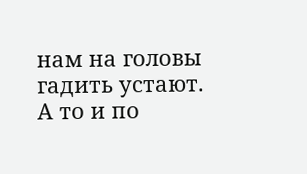нам на головы гадить устают. А то и по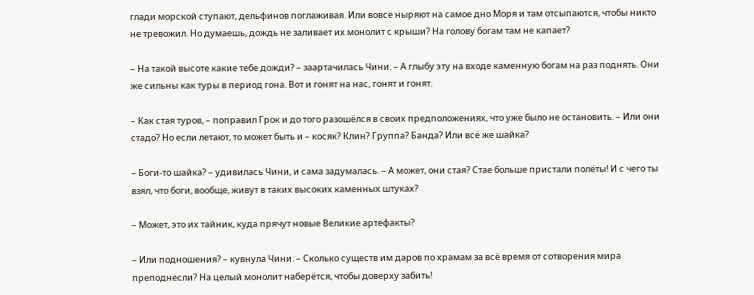глади морской ступают, дельфинов поглаживая. Или вовсе ныряют на самое дно Моря и там отсыпаются, чтобы никто не тревожил. Но думаешь, дождь не заливает их монолит с крыши? На голову богам там не капает?

– На такой высоте какие тебе дожди? – заартачилась Чини. – А глыбу эту на входе каменную богам на раз поднять. Они же сильны как туры в период гона. Вот и гонят на нас, гонят и гонят.

– Как стая туров, – поправил Грок и до того разошёлся в своих предположениях, что уже было не остановить. – Или они стадо? Но если летают, то может быть и – косяк? Клин? Группа? Банда? Или всё же шайка?

– Боги-то шайка? – удивилась Чини, и сама задумалась. – А может, они стая? Стае больше пристали полёты! И с чего ты взял, что боги, вообще, живут в таких высоких каменных штуках?

– Может, это их тайник, куда прячут новые Великие артефакты?

– Или подношения? – кувнула Чини. – Сколько существ им даров по храмам за всё время от сотворения мира преподнесли? На целый монолит наберётся, чтобы доверху забить!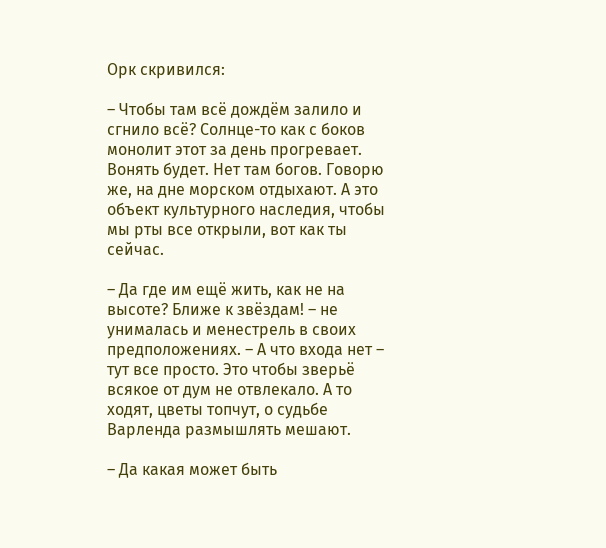Орк скривился:

– Чтобы там всё дождём залило и сгнило всё? Солнце-то как с боков монолит этот за день прогревает. Вонять будет. Нет там богов. Говорю же, на дне морском отдыхают. А это объект культурного наследия, чтобы мы рты все открыли, вот как ты сейчас.

– Да где им ещё жить, как не на высоте? Ближе к звёздам! – не унималась и менестрель в своих предположениях. – А что входа нет – тут все просто. Это чтобы зверьё всякое от дум не отвлекало. А то ходят, цветы топчут, о судьбе Варленда размышлять мешают.

– Да какая может быть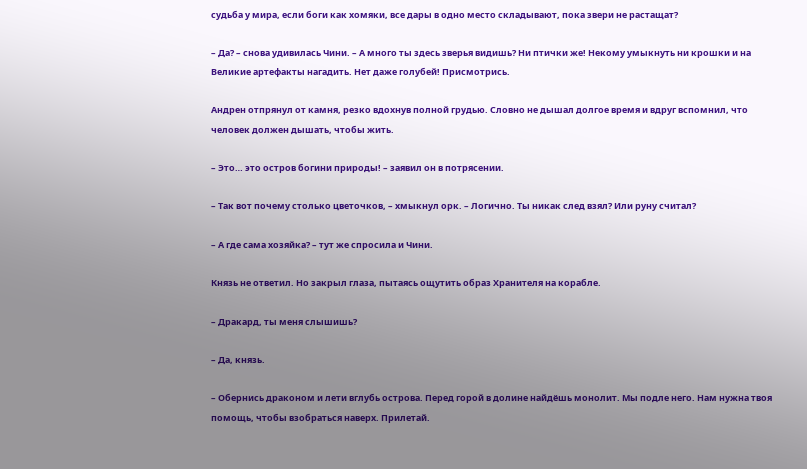судьба у мира, если боги как хомяки, все дары в одно место складывают, пока звери не растащат?

– Да? – снова удивилась Чини. – А много ты здесь зверья видишь? Ни птички же! Некому умыкнуть ни крошки и на Великие артефакты нагадить. Нет даже голубей! Присмотрись.

Андрен отпрянул от камня, резко вдохнув полной грудью. Словно не дышал долгое время и вдруг вспомнил, что человек должен дышать, чтобы жить.

– Это… это остров богини природы! – заявил он в потрясении.

– Так вот почему столько цветочков, – хмыкнул орк. – Логично. Ты никак след взял? Или руну считал?

– А где сама хозяйка? – тут же спросила и Чини.

Князь не ответил. Но закрыл глаза, пытаясь ощутить образ Хранителя на корабле.

– Дракард, ты меня слышишь?

– Да, князь.

– Обернись драконом и лети вглубь острова. Перед горой в долине найдёшь монолит. Мы подле него. Нам нужна твоя помощь, чтобы взобраться наверх. Прилетай.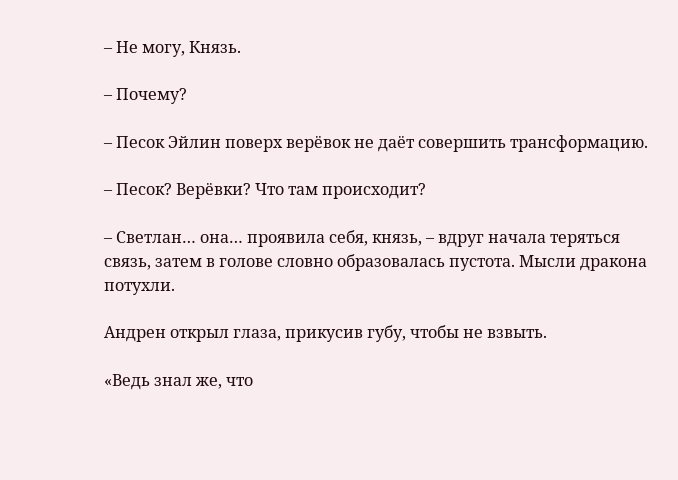– Не могу, Князь.

– Почему?

– Песок Эйлин поверх верёвок не даёт совершить трансформацию.

– Песок? Верёвки? Что там происходит?

– Светлан… она… проявила себя, князь, – вдруг начала теряться связь, затем в голове словно образовалась пустота. Мысли дракона потухли.

Андрен открыл глаза, прикусив губу, чтобы не взвыть.

«Ведь знал же, что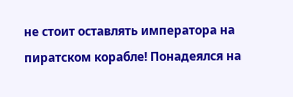не стоит оставлять императора на пиратском корабле! Понадеялся на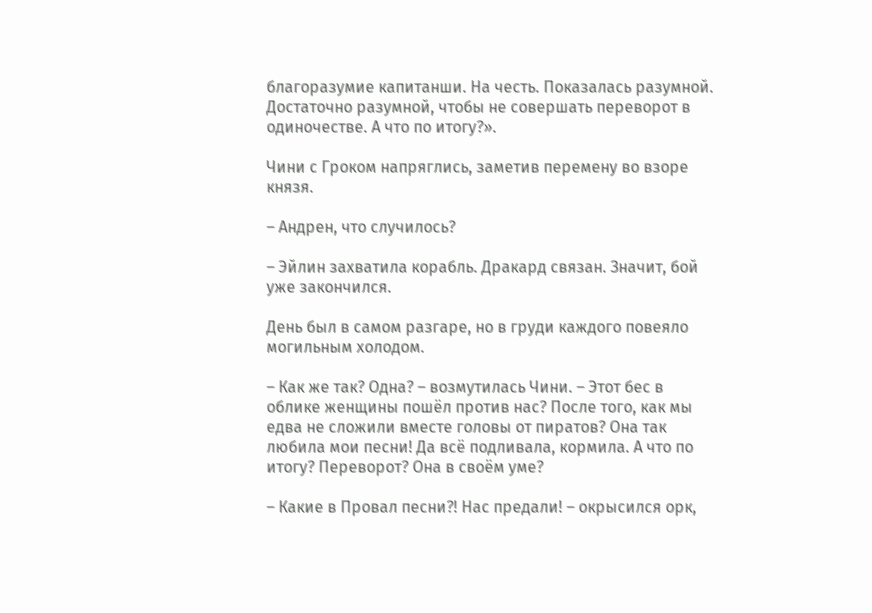благоразумие капитанши. На честь. Показалась разумной. Достаточно разумной, чтобы не совершать переворот в одиночестве. А что по итогу?».

Чини с Гроком напряглись, заметив перемену во взоре князя.

– Андрен, что случилось?

– Эйлин захватила корабль. Дракард связан. Значит, бой уже закончился.

День был в самом разгаре, но в груди каждого повеяло могильным холодом.

– Как же так? Одна? – возмутилась Чини. – Этот бес в облике женщины пошёл против нас? После того, как мы едва не сложили вместе головы от пиратов? Она так любила мои песни! Да всё подливала, кормила. А что по итогу? Переворот? Она в своём уме?

– Какие в Провал песни?! Нас предали! – окрысился орк,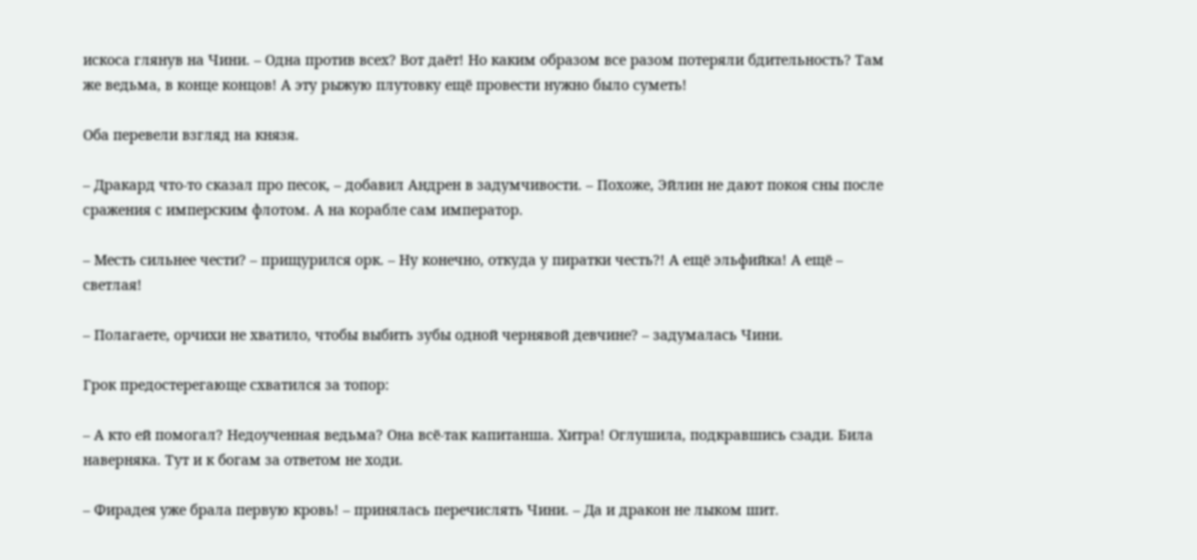искоса глянув на Чини. – Одна против всех? Вот даёт! Но каким образом все разом потеряли бдительность? Там же ведьма, в конце концов! А эту рыжую плутовку ещё провести нужно было суметь!

Оба перевели взгляд на князя.

– Дракард что-то сказал про песок, – добавил Андрен в задумчивости. – Похоже, Эйлин не дают покоя сны после сражения с имперским флотом. А на корабле сам император.

– Месть сильнее чести? – прищурился орк. – Ну конечно, откуда у пиратки честь?! А ещё эльфийка! А ещё – светлая!

– Полагаете, орчихи не хватило, чтобы выбить зубы одной чернявой девчине? – задумалась Чини.

Грок предостерегающе схватился за топор:

– А кто ей помогал? Недоученная ведьма? Она всё-так капитанша. Хитра! Оглушила, подкравшись сзади. Била наверняка. Тут и к богам за ответом не ходи.

– Фирадея уже брала первую кровь! – принялась перечислять Чини. – Да и дракон не лыком шит.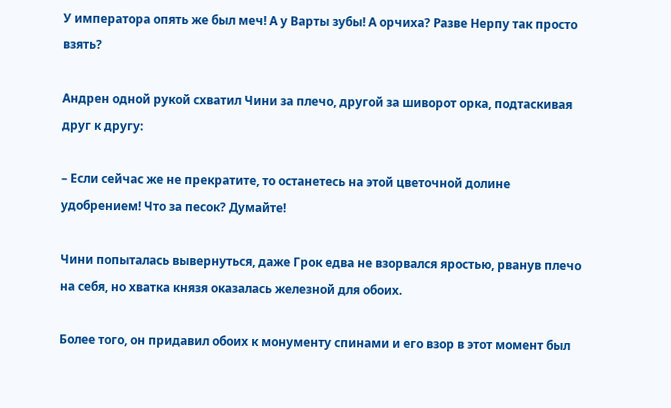У императора опять же был меч! А у Варты зубы! А орчиха? Разве Нерпу так просто взять?

Андрен одной рукой схватил Чини за плечо, другой за шиворот орка, подтаскивая друг к другу:

– Если сейчас же не прекратите, то останетесь на этой цветочной долине удобрением! Что за песок? Думайте!

Чини попыталась вывернуться, даже Грок едва не взорвался яростью, рванув плечо на себя, но хватка князя оказалась железной для обоих.

Более того, он придавил обоих к монументу спинами и его взор в этот момент был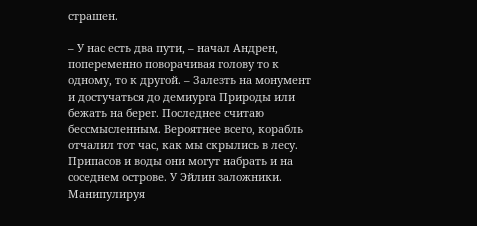страшен.

– У нас есть два пути, – начал Андрен, попеременно поворачивая голову то к одному, то к другой. – Залезть на монумент и достучаться до демиурга Природы или бежать на берег. Последнее считаю бессмысленным. Вероятнее всего, корабль отчалил тот час, как мы скрылись в лесу. Припасов и воды они могут набрать и на соседнем острове. У Эйлин заложники. Манипулируя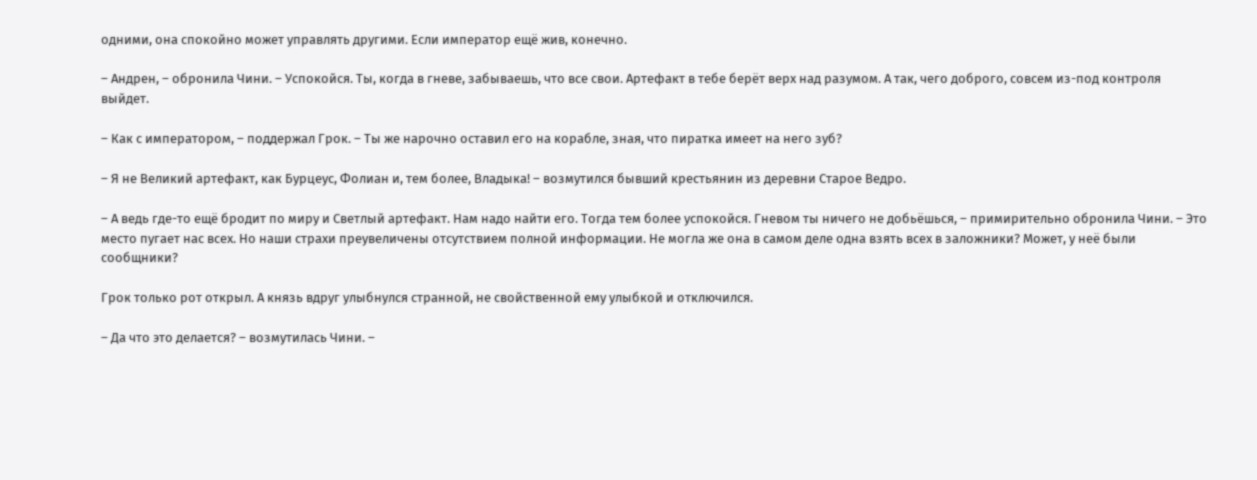одними, она спокойно может управлять другими. Если император ещё жив, конечно.

– Андрен, – обронила Чини. – Успокойся. Ты, когда в гневе, забываешь, что все свои. Артефакт в тебе берёт верх над разумом. А так, чего доброго, совсем из-под контроля выйдет.

– Как с императором, – поддержал Грок. – Ты же нарочно оставил его на корабле, зная, что пиратка имеет на него зуб?

– Я не Великий артефакт, как Бурцеус, Фолиан и, тем более, Владыка! – возмутился бывший крестьянин из деревни Старое Ведро.

– А ведь где-то ещё бродит по миру и Светлый артефакт. Нам надо найти его. Тогда тем более успокойся. Гневом ты ничего не добьёшься, – примирительно обронила Чини. – Это место пугает нас всех. Но наши страхи преувеличены отсутствием полной информации. Не могла же она в самом деле одна взять всех в заложники? Может, у неё были сообщники?

Грок только рот открыл. А князь вдруг улыбнулся странной, не свойственной ему улыбкой и отключился.

– Да что это делается? – возмутилась Чини. –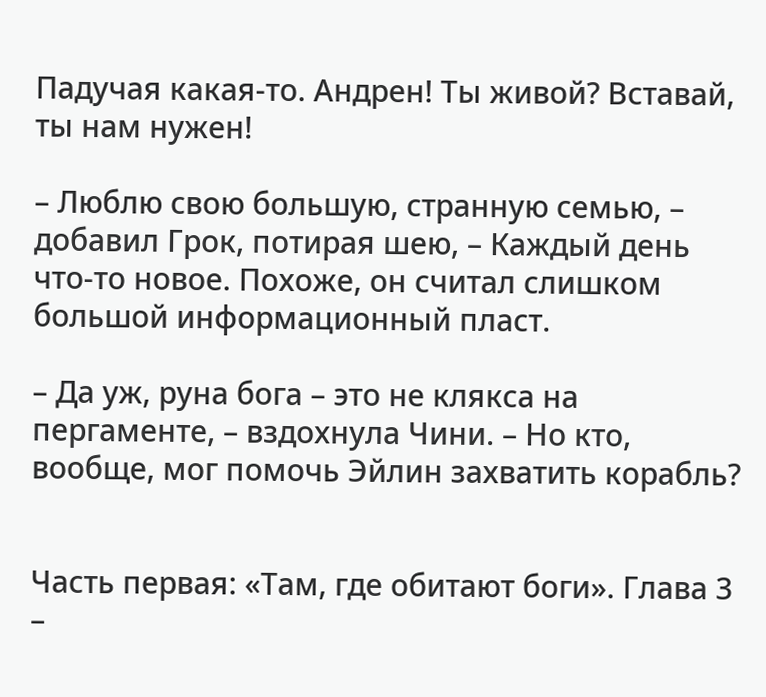Падучая какая-то. Андрен! Ты живой? Вставай, ты нам нужен!

– Люблю свою большую, странную семью, – добавил Грок, потирая шею, – Каждый день что-то новое. Похоже, он считал слишком большой информационный пласт.

– Да уж, руна бога – это не клякса на пергаменте, – вздохнула Чини. – Но кто, вообще, мог помочь Эйлин захватить корабль?


Часть первая: «Там, где обитают боги». Глава 3 –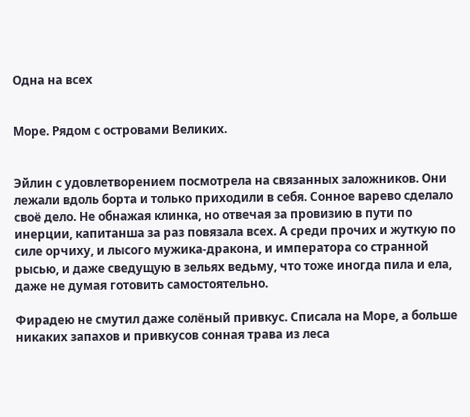Одна на всех


Море. Рядом с островами Великих.


Эйлин с удовлетворением посмотрела на связанных заложников. Они лежали вдоль борта и только приходили в себя. Сонное варево сделало своё дело. Не обнажая клинка, но отвечая за провизию в пути по инерции, капитанша за раз повязала всех. А среди прочих и жуткую по силе орчиху, и лысого мужика-дракона, и императора со странной рысью, и даже сведущую в зельях ведьму, что тоже иногда пила и ела, даже не думая готовить самостоятельно.

Фирадею не смутил даже солёный привкус. Списала на Море, а больше никаких запахов и привкусов сонная трава из леса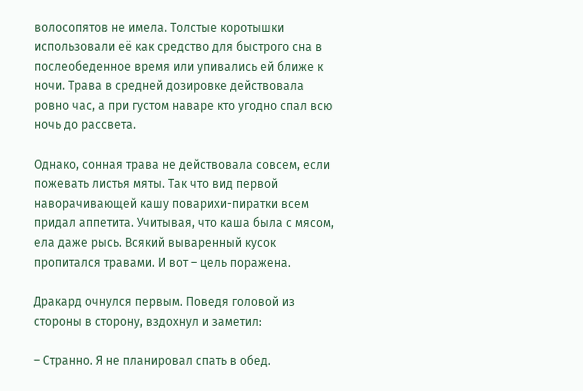волосопятов не имела. Толстые коротышки использовали её как средство для быстрого сна в послеобеденное время или упивались ей ближе к ночи. Трава в средней дозировке действовала ровно час, а при густом наваре кто угодно спал всю ночь до рассвета.

Однако, сонная трава не действовала совсем, если пожевать листья мяты. Так что вид первой наворачивающей кашу поварихи-пиратки всем придал аппетита. Учитывая, что каша была с мясом, ела даже рысь. Всякий вываренный кусок пропитался травами. И вот – цель поражена.

Дракард очнулся первым. Поведя головой из стороны в сторону, вздохнул и заметил:

– Странно. Я не планировал спать в обед.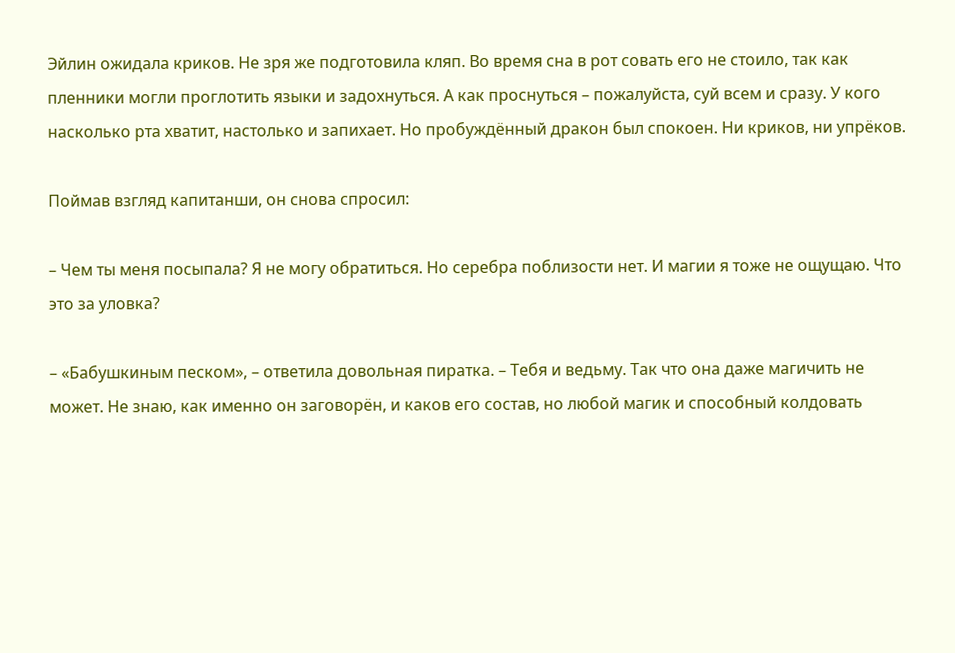Эйлин ожидала криков. Не зря же подготовила кляп. Во время сна в рот совать его не стоило, так как пленники могли проглотить языки и задохнуться. А как проснуться – пожалуйста, суй всем и сразу. У кого насколько рта хватит, настолько и запихает. Но пробуждённый дракон был спокоен. Ни криков, ни упрёков.

Поймав взгляд капитанши, он снова спросил:

– Чем ты меня посыпала? Я не могу обратиться. Но серебра поблизости нет. И магии я тоже не ощущаю. Что это за уловка?

– «Бабушкиным песком», – ответила довольная пиратка. – Тебя и ведьму. Так что она даже магичить не может. Не знаю, как именно он заговорён, и каков его состав, но любой магик и способный колдовать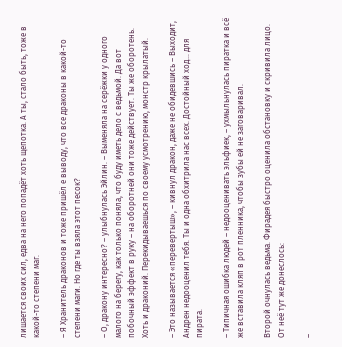лишается своих сил, едва на него попадёт хоть щепотка. А ты, стало быть, тоже в какой-то степени маг.

– Я Хранитель драконов и тоже пришёл е выводу, что все драконы в какой-то степени маги. Но где ты взяла этот песок?

– О, дракону интересно? – улыбнулась Эйлин. – Выменяла на серёжки у одного малого на берегу, как только поняла, что буду иметь дело с ведьмой. Да вот побочный эффект в руку – на оборотней они тоже действует. Ты же оборотень. Хоть и драконий. Перекидываешься по своему усмотрению, монстр крылатый.

– Это называется «перевертыш», – кивнул дракон, даже не обидевшись – Выходит, Андрен недооценил тебя. Ты и одна обхитрила нас всех. Достойный ход… для пирата.

– Типичная ошибка людей – недооценивать эльфиек, – ухмыльнулась пиратка и всё же вставила кляп в рот пленника, чтобы зубы ей не заговаривал.

Второй очнулась ведьма. Фирадея быстро оценила обстановку и скривила лицо. От неё тут же донеслось:

–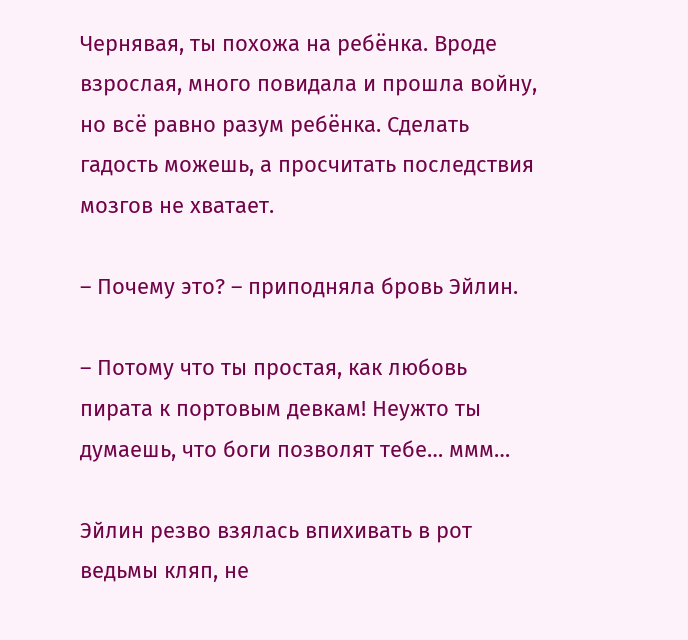Чернявая, ты похожа на ребёнка. Вроде взрослая, много повидала и прошла войну, но всё равно разум ребёнка. Сделать гадость можешь, а просчитать последствия мозгов не хватает.

– Почему это? – приподняла бровь Эйлин.

– Потому что ты простая, как любовь пирата к портовым девкам! Неужто ты думаешь, что боги позволят тебе… ммм…

Эйлин резво взялась впихивать в рот ведьмы кляп, не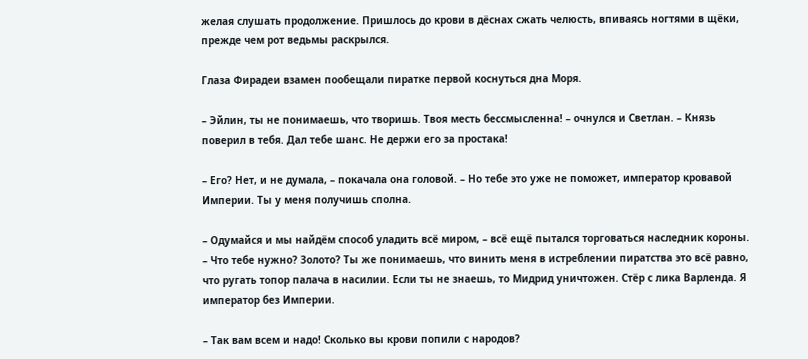желая слушать продолжение. Пришлось до крови в дёснах сжать челюсть, впиваясь ногтями в щёки, прежде чем рот ведьмы раскрылся.

Глаза Фирадеи взамен пообещали пиратке первой коснуться дна Моря.

– Эйлин, ты не понимаешь, что творишь. Твоя месть бессмысленна! – очнулся и Светлан. – Князь поверил в тебя. Дал тебе шанс. Не держи его за простака!

– Его? Нет, и не думала, – покачала она головой. – Но тебе это уже не поможет, император кровавой Империи. Ты у меня получишь сполна.

– Одумайся и мы найдём способ уладить всё миром, – всё ещё пытался торговаться наследник короны. – Что тебе нужно? Золото? Ты же понимаешь, что винить меня в истреблении пиратства это всё равно, что ругать топор палача в насилии. Если ты не знаешь, то Мидрид уничтожен. Стёр с лика Варленда. Я император без Империи.

– Так вам всем и надо! Сколько вы крови попили с народов?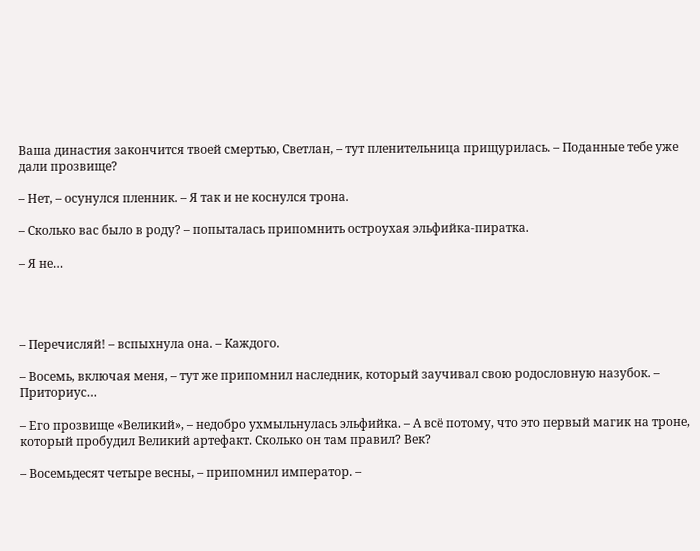Ваша династия закончится твоей смертью, Светлан, – тут пленительница прищурилась. – Поданные тебе уже дали прозвище?

– Нет, – осунулся пленник. – Я так и не коснулся трона.

– Сколько вас было в роду? – попыталась припомнить остроухая эльфийка-пиратка.

– Я не…




– Перечисляй! – вспыхнула она. – Каждого.

– Восемь, включая меня, – тут же припомнил наследник, который заучивал свою родословную назубок. – Приториус…

– Его прозвище «Великий», – недобро ухмыльнулась эльфийка. – А всё потому, что это первый магик на троне, который пробудил Великий артефакт. Сколько он там правил? Век?

– Восемьдесят четыре весны, – припомнил император. –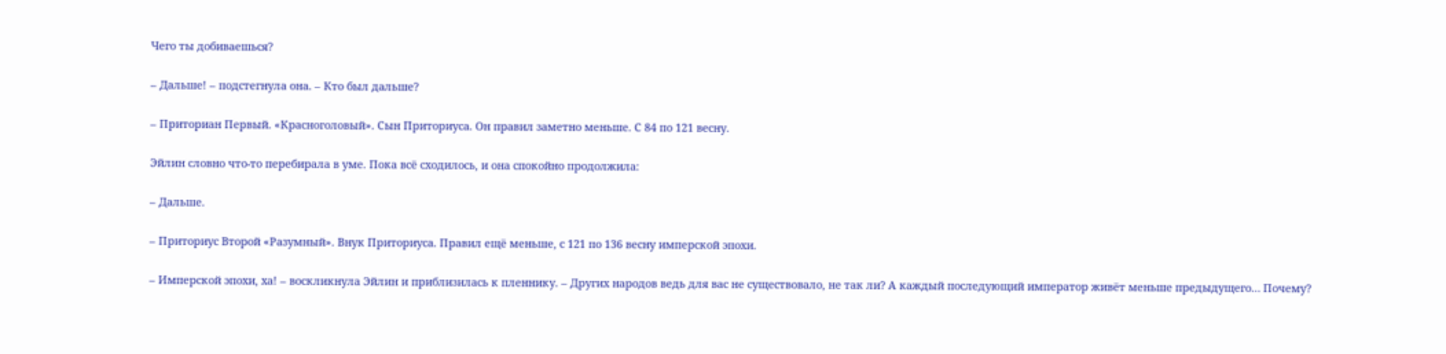Чего ты добиваешься?

– Дальше! – подстегнула она. – Кто был дальше?

– Приториан Первый. «Красноголовый». Сын Приториуса. Он правил заметно меньше. С 84 по 121 весну.

Эйлин словно что-то перебирала в уме. Пока всё сходилось, и она спокойно продолжила:

– Дальше.

– Приториус Второй «Разумный». Внук Приториуса. Правил ещё меньше, с 121 по 136 весну имперской эпохи.

– Имперской эпохи, ха! – воскликнула Эйлин и приблизилась к пленнику. – Других народов ведь для вас не существовало, не так ли? А каждый последующий император живёт меньше предыдущего… Почему?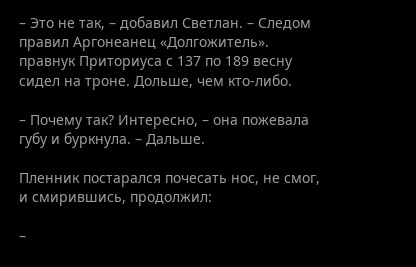– Это не так, – добавил Светлан. – Следом правил Аргонеанец «Долгожитель». правнук Приториуса с 137 по 189 весну сидел на троне. Дольше, чем кто-либо.

– Почему так? Интересно, – она пожевала губу и буркнула. – Дальше.

Пленник постарался почесать нос, не смог, и смирившись, продолжил:

–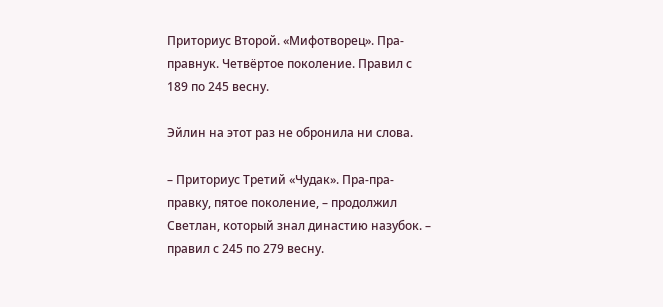Приториус Второй. «Мифотворец». Пра-правнук. Четвёртое поколение. Правил с 189 по 245 весну.

Эйлин на этот раз не обронила ни слова.

– Приториус Третий «Чудак». Пра-пра-правку, пятое поколение, – продолжил Светлан, который знал династию назубок. – правил с 245 по 279 весну.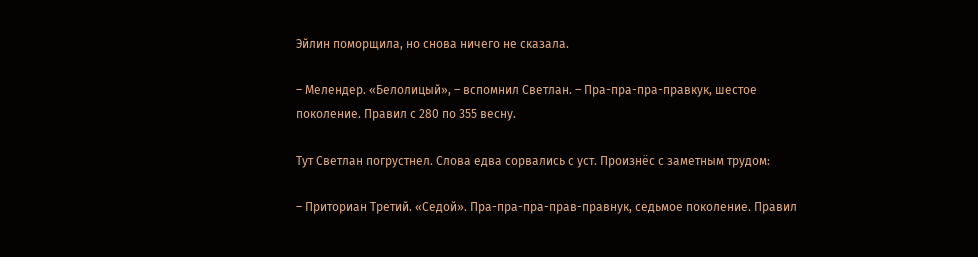Эйлин поморщила, но снова ничего не сказала.

– Мелендер. «Белолицый», – вспомнил Светлан. – Пра-пра-пра-правкук, шестое поколение. Правил с 280 по 355 весну.

Тут Светлан погрустнел. Слова едва сорвались с уст. Произнёс с заметным трудом:

– Приториан Третий. «Седой». Пра-пра-пра-прав-правнук, седьмое поколение. Правил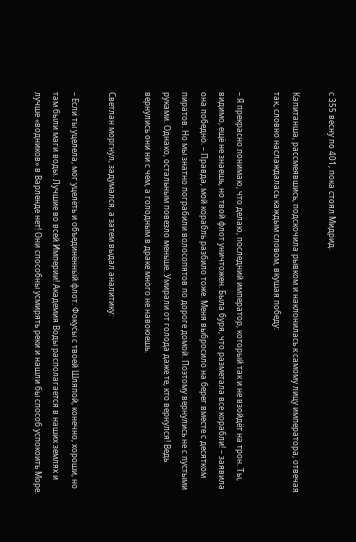с 355 весну по 401, пока стоял Мидрид.

Капитанша, рассмеявшись, подскочила рывком и наклонилась к самому лицу императора, отвечая так, словно наслаждалась каждым словом, вкушая победу:

– Я прекрасно понимаю, что делаю, последний император, который так и не взойдёт на трон. Ты, видимо, ещё не знаешь, но твой флот уничтожен. Была буря, что разметала все корабли! – заявила она победно. – Правда, мой корабль разбило тоже. Меня выбросило на берег вместе с десятком пиратов. Но мы знатно пограбили волосопятов по дороге домой. Поэтому вернулись не с пустыми руками. Однако, остальным повезло меньше. Умирали от голода даже те, кто вернулся! Ведь вернулись они ни с чем, а голодным в драке много не навоюешь.

Светлан моргнул, задумался, а затем выдал аналитику:

– Если ты уцелела, мог уцелеть и объединённый флот. Фокусы с твоей Шляпой, конечно, хороши, но там были маги воды. Лучшие во всей Империи! Академия Воды располагается в наших землях и лучше «водников» в Варленде нет! Они способны усмирять реки и нашли бы способ успокоить Море.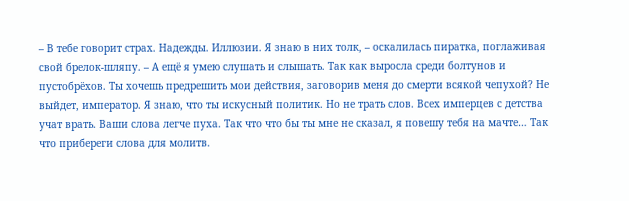– В тебе говорит страх. Надежды. Иллюзии. Я знаю в них толк, – оскалилась пиратка, поглаживая свой брелок-шляпу. – А ещё я умею слушать и слышать. Так как выросла среди болтунов и пустобрёхов. Ты хочешь предрешить мои действия, заговорив меня до смерти всякой чепухой? Не выйдет, император. Я знаю, что ты искусный политик. Но не трать слов. Всех имперцев с детства учат врать. Ваши слова легче пуха. Так что что бы ты мне не сказал, я повешу тебя на мачте… Так что прибереги слова для молитв.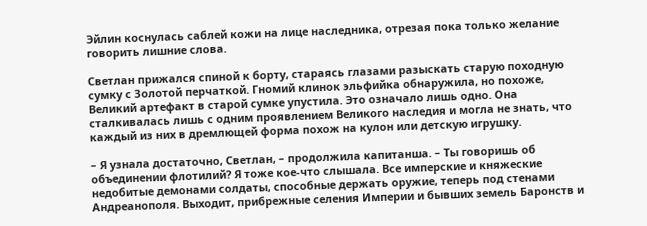Эйлин коснулась саблей кожи на лице наследника, отрезая пока только желание говорить лишние слова.

Светлан прижался спиной к борту, стараясь глазами разыскать старую походную сумку с Золотой перчаткой. Гномий клинок эльфийка обнаружила, но похоже, Великий артефакт в старой сумке упустила. Это означало лишь одно. Она сталкивалась лишь с одним проявлением Великого наследия и могла не знать, что каждый из них в дремлющей форма похож на кулон или детскую игрушку.

– Я узнала достаточно, Светлан, – продолжила капитанша. – Ты говоришь об объединении флотилий? Я тоже кое-что слышала. Все имперские и княжеские недобитые демонами солдаты, способные держать оружие, теперь под стенами Андреанополя. Выходит, прибрежные селения Империи и бывших земель Баронств и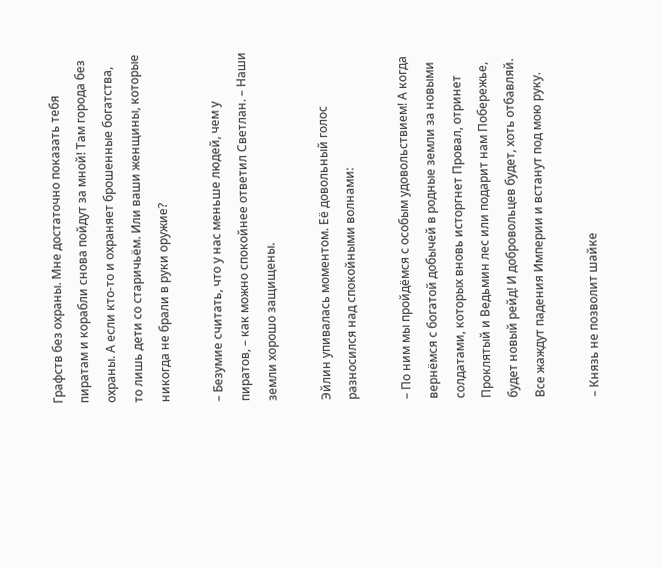Графств без охраны. Мне достаточно показать тебя пиратам и корабли снова пойдут за мной! Там города без охраны. А если кто-то и охраняет брошенные богатства, то лишь дети со старичьём. Или ваши женщины, которые никогда не брали в руки оружие?

– Безумие считать, что у нас меньше людей, чем у пиратов, – как можно спокойнее ответил Светлан. – Наши земли хорошо защищены.

Эйлин упивалась моментом. Её довольный голос разносился над спокойными волнами:

– По ним мы пройдёмся с особым удовольствием! А когда вернёмся с богатой добычей в родные земли за новыми солдатами, которых вновь исторгнет Провал, отринет Проклятый и Ведьмин лес или подарит нам Побережье, будет новый рейд! И добровольцев будет, хоть отбавляй. Все жаждут падения Империи и встанут под мою руку.

– Князь не позволит шайке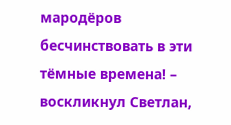мародёров бесчинствовать в эти тёмные времена! – воскликнул Светлан,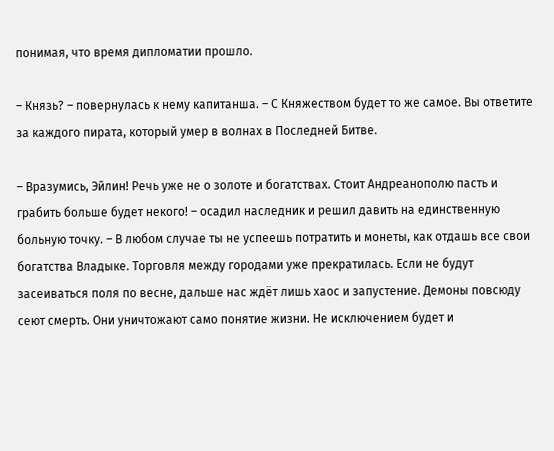понимая, что время дипломатии прошло.

– Князь? – повернулась к нему капитанша. – С Княжеством будет то же самое. Вы ответите за каждого пирата, который умер в волнах в Последней Битве.

– Вразумись, Эйлин! Речь уже не о золоте и богатствах. Стоит Андреанополю пасть и грабить больше будет некого! – осадил наследник и решил давить на единственную больную точку. – В любом случае ты не успеешь потратить и монеты, как отдашь все свои богатства Владыке. Торговля между городами уже прекратилась. Если не будут засеиваться поля по весне, дальше нас ждёт лишь хаос и запустение. Демоны повсюду сеют смерть. Они уничтожают само понятие жизни. Не исключением будет и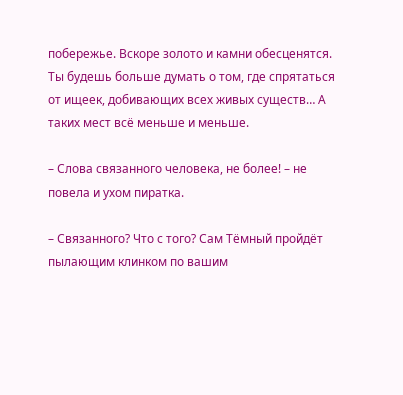побережье. Вскоре золото и камни обесценятся. Ты будешь больше думать о том, где спрятаться от ищеек, добивающих всех живых существ… А таких мест всё меньше и меньше.

– Слова связанного человека, не более! – не повела и ухом пиратка.

– Связанного? Что с того? Сам Тёмный пройдёт пылающим клинком по вашим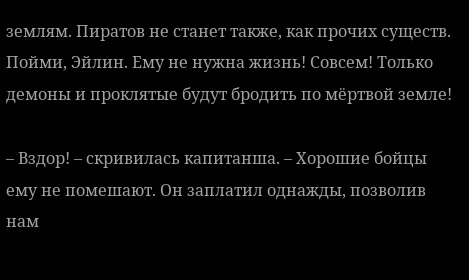землям. Пиратов не станет также, как прочих существ. Пойми, Эйлин. Ему не нужна жизнь! Совсем! Только демоны и проклятые будут бродить по мёртвой земле!

– Вздор! – скривилась капитанша. – Хорошие бойцы ему не помешают. Он заплатил однажды, позволив нам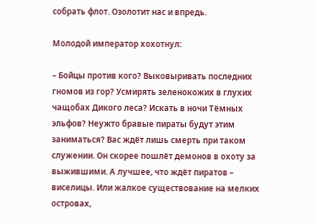собрать флот. Озолотит нас и впредь.

Молодой император хохотнул:

– Бойцы против кого? Выковыривать последних гномов из гор? Усмирять зеленокожих в глухих чащобах Дикого леса? Искать в ночи Тёмных эльфов? Неужто бравые пираты будут этим заниматься? Вас ждёт лишь смерть при таком служении. Он скорее пошлёт демонов в охоту за выжившими. А лучшее, что ждёт пиратов – виселицы. Или жалкое существование на мелких островах,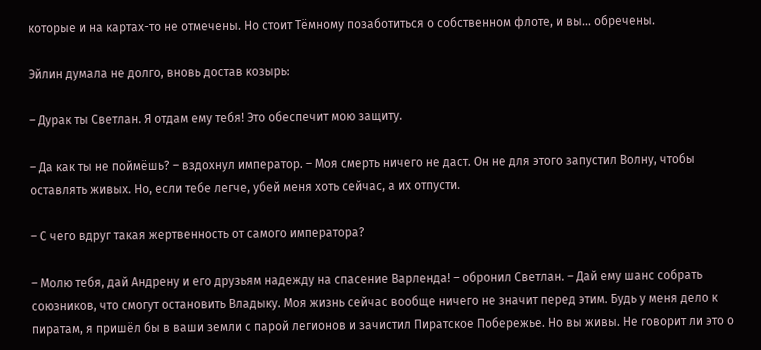которые и на картах-то не отмечены. Но стоит Тёмному позаботиться о собственном флоте, и вы… обречены.

Эйлин думала не долго, вновь достав козырь:

– Дурак ты Светлан. Я отдам ему тебя! Это обеспечит мою защиту.

– Да как ты не поймёшь? – вздохнул император. – Моя смерть ничего не даст. Он не для этого запустил Волну, чтобы оставлять живых. Но, если тебе легче, убей меня хоть сейчас, а их отпусти.

– С чего вдруг такая жертвенность от самого императора?

– Молю тебя, дай Андрену и его друзьям надежду на спасение Варленда! – обронил Светлан. – Дай ему шанс собрать союзников, что смогут остановить Владыку. Моя жизнь сейчас вообще ничего не значит перед этим. Будь у меня дело к пиратам, я пришёл бы в ваши земли с парой легионов и зачистил Пиратское Побережье. Но вы живы. Не говорит ли это о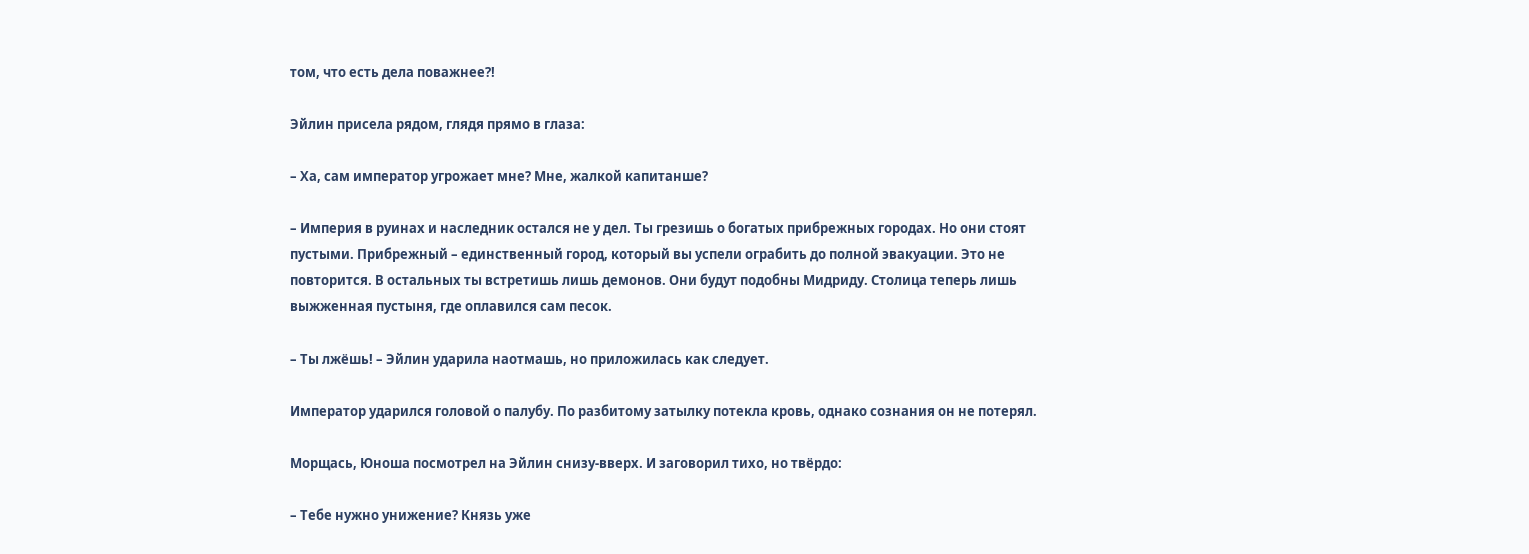том, что есть дела поважнее?!

Эйлин присела рядом, глядя прямо в глаза:

– Ха, сам император угрожает мне? Мне, жалкой капитанше?

– Империя в руинах и наследник остался не у дел. Ты грезишь о богатых прибрежных городах. Но они стоят пустыми. Прибрежный – единственный город, который вы успели ограбить до полной эвакуации. Это не повторится. В остальных ты встретишь лишь демонов. Они будут подобны Мидриду. Столица теперь лишь выжженная пустыня, где оплавился сам песок.

– Ты лжёшь! – Эйлин ударила наотмашь, но приложилась как следует.

Император ударился головой о палубу. По разбитому затылку потекла кровь, однако сознания он не потерял.

Морщась, Юноша посмотрел на Эйлин снизу-вверх. И заговорил тихо, но твёрдо:

– Тебе нужно унижение? Князь уже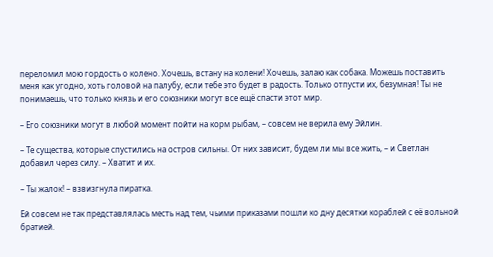переломил мою гордость о колено. Хочешь, встану на колени! Хочешь, залаю как собака. Можешь поставить меня как угодно, хоть головой на палубу, если тебе это будет в радость. Только отпусти их, безумная! Ты не понимаешь, что только князь и его союзники могут все ещё спасти этот мир.

– Его союзники могут в любой момент пойти на корм рыбам, – совсем не верила ему Эйлин.

– Те существа, которые спустились на остров сильны. От них зависит, будем ли мы все жить, – и Светлан добавил через силу. – Хватит и их.

– Ты жалок! – взвизгнула пиратка.

Ей совсем не так представлялась месть над тем, чьими приказами пошли ко дну десятки кораблей с её вольной братией.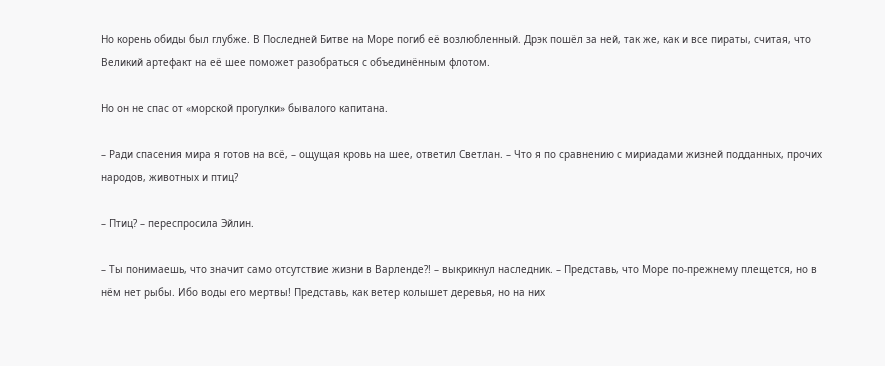Но корень обиды был глубже. В Последней Битве на Море погиб её возлюбленный. Дрэк пошёл за ней, так же, как и все пираты, считая, что Великий артефакт на её шее поможет разобраться с объединённым флотом.

Но он не спас от «морской прогулки» бывалого капитана.

– Ради спасения мира я готов на всё, – ощущая кровь на шее, ответил Светлан. – Что я по сравнению с мириадами жизней подданных, прочих народов, животных и птиц?

– Птиц? – переспросила Эйлин.

– Ты понимаешь, что значит само отсутствие жизни в Варленде?! – выкрикнул наследник. – Представь, что Море по-прежнему плещется, но в нём нет рыбы. Ибо воды его мертвы! Представь, как ветер колышет деревья, но на них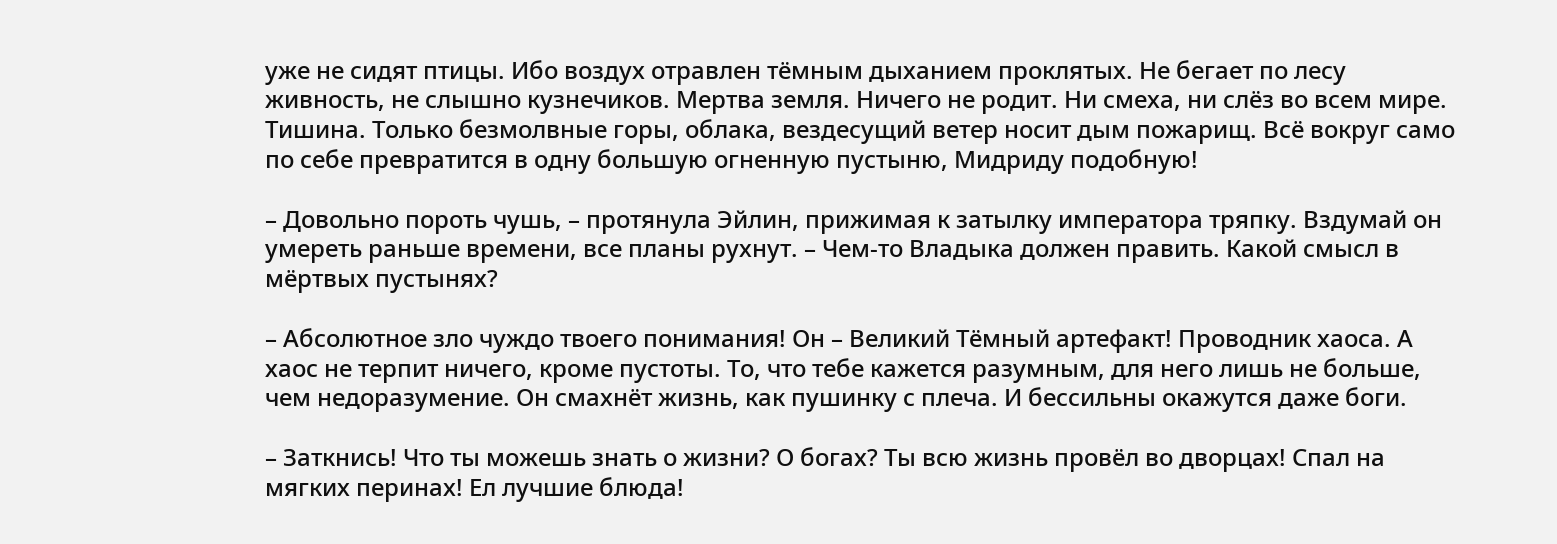уже не сидят птицы. Ибо воздух отравлен тёмным дыханием проклятых. Не бегает по лесу живность, не слышно кузнечиков. Мертва земля. Ничего не родит. Ни смеха, ни слёз во всем мире. Тишина. Только безмолвные горы, облака, вездесущий ветер носит дым пожарищ. Всё вокруг само по себе превратится в одну большую огненную пустыню, Мидриду подобную!

– Довольно пороть чушь, – протянула Эйлин, прижимая к затылку императора тряпку. Вздумай он умереть раньше времени, все планы рухнут. – Чем-то Владыка должен править. Какой смысл в мёртвых пустынях?

– Абсолютное зло чуждо твоего понимания! Он – Великий Тёмный артефакт! Проводник хаоса. А хаос не терпит ничего, кроме пустоты. То, что тебе кажется разумным, для него лишь не больше, чем недоразумение. Он смахнёт жизнь, как пушинку с плеча. И бессильны окажутся даже боги.

– Заткнись! Что ты можешь знать о жизни? О богах? Ты всю жизнь провёл во дворцах! Спал на мягких перинах! Ел лучшие блюда!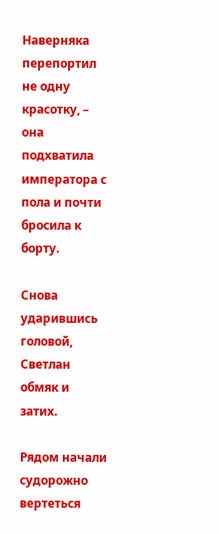Наверняка перепортил не одну красотку, – она подхватила императора с пола и почти бросила к борту.

Снова ударившись головой, Светлан обмяк и затих.

Рядом начали судорожно вертеться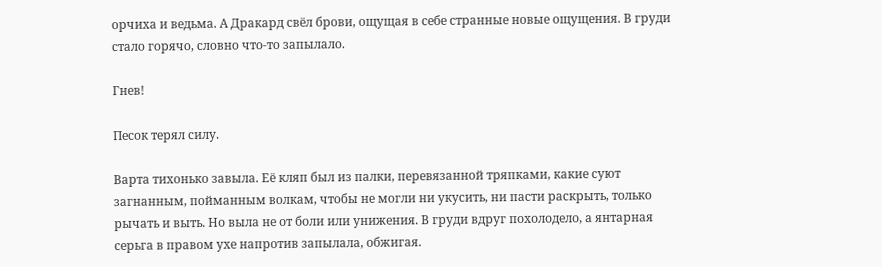орчиха и ведьма. А Дракард свёл брови, ощущая в себе странные новые ощущения. В груди стало горячо, словно что-то запылало.

Гнев!

Песок терял силу.

Варта тихонько завыла. Её кляп был из палки, перевязанной тряпками, какие суют загнанным, пойманным волкам, чтобы не могли ни укусить, ни пасти раскрыть, только рычать и выть. Но выла не от боли или унижения. В груди вдруг похолодело, а янтарная серьга в правом ухе напротив запылала, обжигая.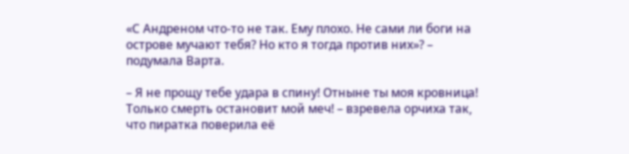«С Андреном что-то не так. Ему плохо. Не сами ли боги на острове мучают тебя? Но кто я тогда против них»? – подумала Варта.

– Я не прощу тебе удара в спину! Отныне ты моя кровница! Только смерть остановит мой меч! – взревела орчиха так, что пиратка поверила её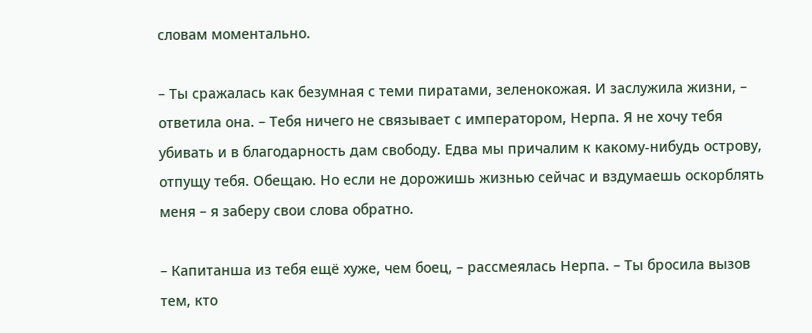словам моментально.

– Ты сражалась как безумная с теми пиратами, зеленокожая. И заслужила жизни, – ответила она. – Тебя ничего не связывает с императором, Нерпа. Я не хочу тебя убивать и в благодарность дам свободу. Едва мы причалим к какому-нибудь острову, отпущу тебя. Обещаю. Но если не дорожишь жизнью сейчас и вздумаешь оскорблять меня – я заберу свои слова обратно.

– Капитанша из тебя ещё хуже, чем боец, – рассмеялась Нерпа. – Ты бросила вызов тем, кто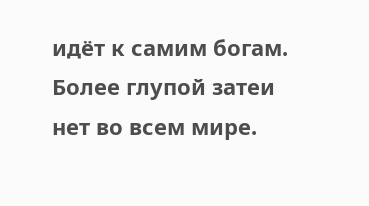идёт к самим богам. Более глупой затеи нет во всем мире.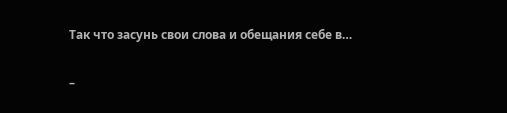Так что засунь свои слова и обещания себе в…

–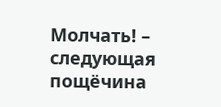Молчать! – следующая пощёчина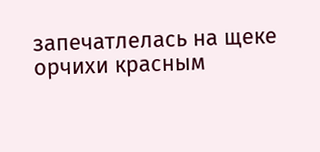запечатлелась на щеке орчихи красным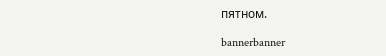пятном.

bannerbanner